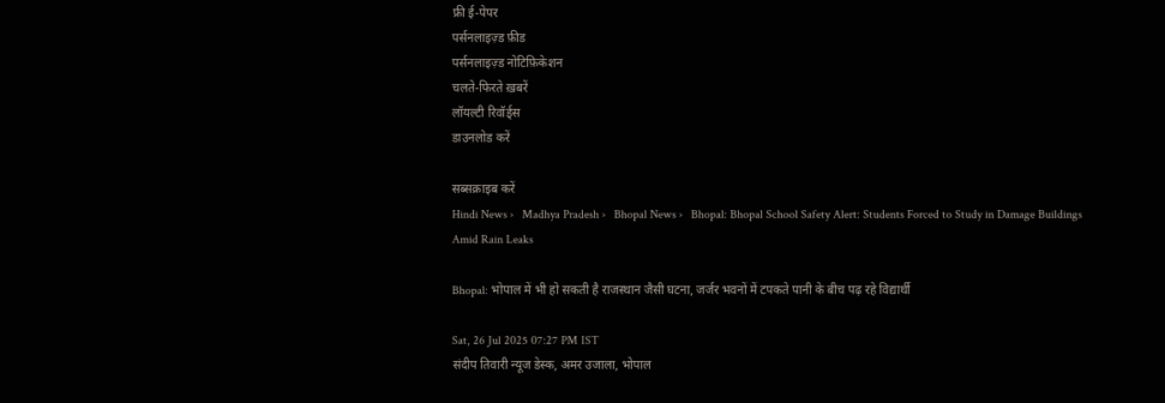फ्री ई-पेपर
पर्सनलाइज़्ड फ़ीड
पर्सनलाइज़्ड नोटिफ़िकेशन
चलते-फिरते ख़बरें
लॉयल्टी रिवॉर्ड्स
डाउनलोड करें

सब्सक्राइब करें
Hindi News ›   Madhya Pradesh ›   Bhopal News ›   Bhopal: Bhopal School Safety Alert: Students Forced to Study in Damage Buildings Amid Rain Leaks

Bhopal: भोपाल में भी हो सकती है राजस्थान जैसी घटना, जर्जर भवनों में टपकते पानी के बीच पढ़ रहे विद्यार्थी

Sat, 26 Jul 2025 07:27 PM IST
संदीप तिवारी न्यूज डेस्क, अमर उजाला, भोपाल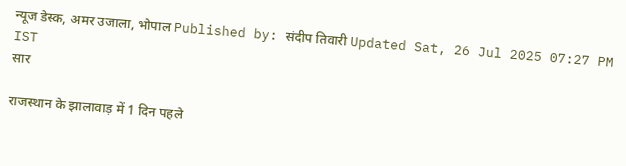न्यूज डेस्क, अमर उजाला, भोपाल Published by: संदीप तिवारी Updated Sat, 26 Jul 2025 07:27 PM IST
सार

राजस्थान के झालावाड़ में 1 दिन पहले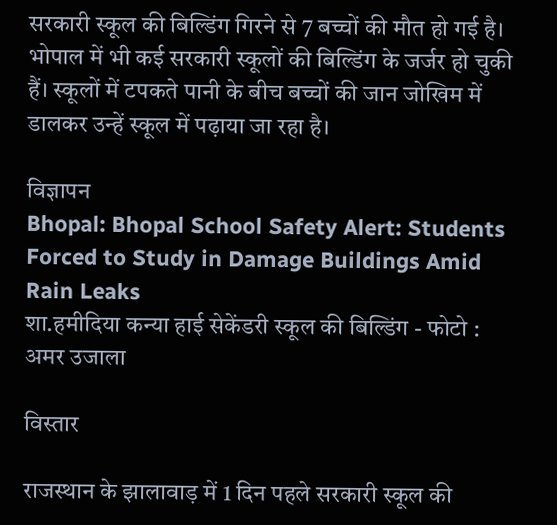सरकारी स्कूल की बिल्डिंग गिरने से 7 बच्चों की मौत हो गई है। भोपाल में भी कई सरकारी स्कूलों की बिल्डिंग के जर्जर हो चुकी हैं। स्कूलों में टपकते पानी के बीच बच्चों की जान जोखिम में डालकर उन्हें स्कूल में पढ़ाया जा रहा है।

विज्ञापन
Bhopal: Bhopal School Safety Alert: Students Forced to Study in Damage Buildings Amid Rain Leaks
शा.हमीदिया कन्या हाई सेकेंडरी स्कूल की बिल्डिंग - फोटो : अमर उजाला

विस्तार

राजस्थान के झालावाड़ में 1 दिन पहले सरकारी स्कूल की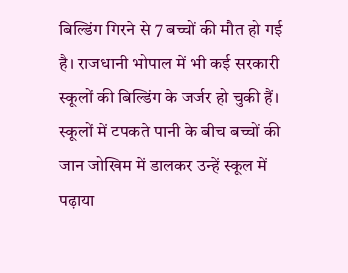बिल्डिंग गिरने से 7 बच्चों की मौत हो गई है। राजधानी भोपाल में भी कई सरकारी स्कूलों की बिल्डिंग के जर्जर हो चुकी हैं। स्कूलों में टपकते पानी के बीच बच्चों की जान जोखिम में डालकर उन्हें स्कूल में पढ़ाया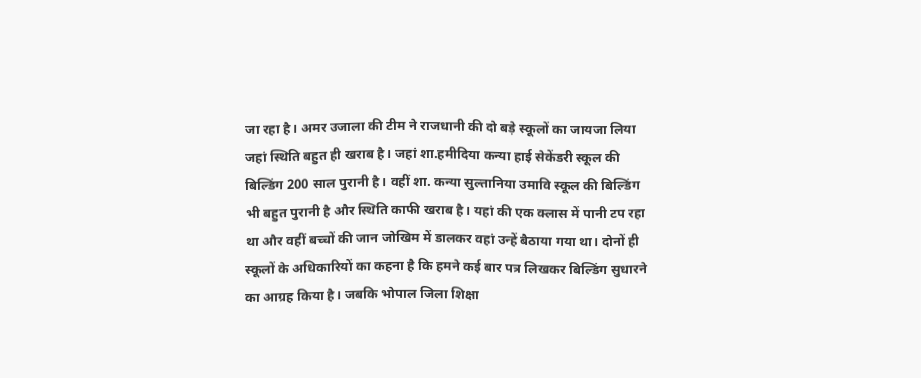जा रहा है। अमर उजाला की टीम ने राजधानी की दो बड़े स्कूलों का जायजा लिया जहां स्थिति बहुत ही खराब है। जहां शा.हमीदिया कन्या हाई सेकेंडरी स्कूल की बिल्डिंग 200 साल पुरानी है। वहीं शा. कन्या सुल्तानिया उमावि स्कूल की बिल्डिंग भी बहुत पुरानी है और स्थिति काफी खराब है। यहां की एक क्लास में पानी टप रहा था और वहीं बच्चों की जान जोखिम में डालकर वहां उन्हें बैठाया गया था। दोनों ही स्कूलों के अधिकारियों का कहना है कि हमने कई बार पत्र लिखकर बिल्डिंग सुधारने का आग्रह किया है। जबकि भोपाल जिला शिक्षा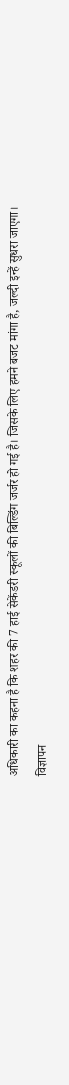अधिकारी का कहना है कि शहर की 7 हाई सेकेंडरी स्कूलों की बिल्डिंग जर्जर हो गई है। जिसके लिए हमने बजट मांगा है, जल्दी इन्हें सुधरा जाएगा।
विज्ञापन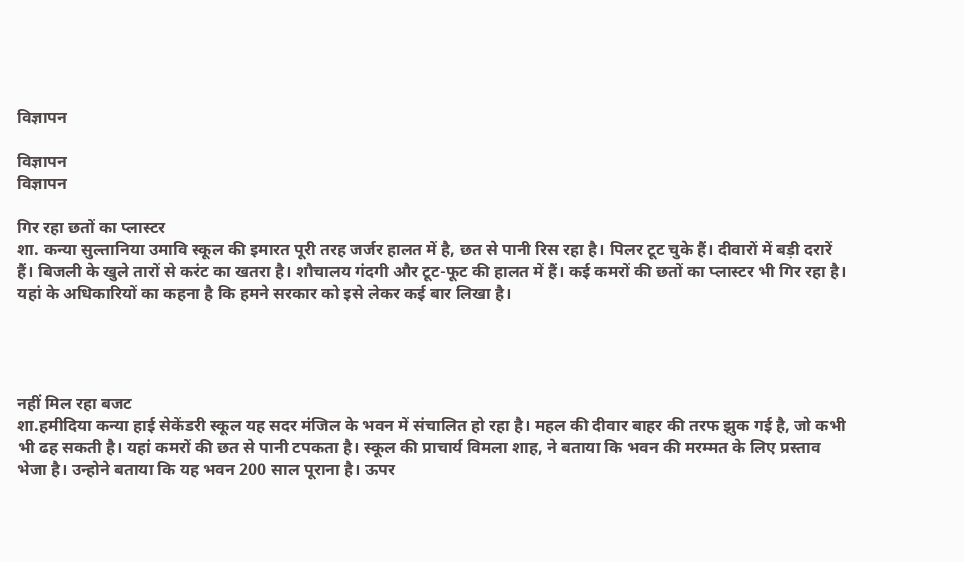विज्ञापन

विज्ञापन
विज्ञापन

गिर रहा छतों का प्लास्टर
शा. कन्या सुल्तानिया उमावि स्कूल की इमारत पूरी तरह जर्जर हालत में है, छत से पानी रिस रहा है। पिलर टूट चुके हैं। दीवारों में बड़ी दरारें हैं। बिजली के खुले तारों से करंट का खतरा है। शौचालय गंदगी और टूट-फूट की हालत में हैं। कई कमरों की छतों का प्लास्टर भी गिर रहा है। यहां के अधिकारियों का कहना है कि हमने सरकार को इसे लेकर कई बार लिखा है।




नहीं मिल रहा बजट
शा.हमीदिया कन्या हाई सेकेंडरी स्कूल यह सदर मंजिल के भवन में संचालित हो रहा है। महल की दीवार बाहर की तरफ झुक गई है, जो कभी भी ढह सकती है। यहां कमरों की छत से पानी टपकता है। स्कूल की प्राचार्य विमला शाह, ने बताया कि भवन की मरम्मत के लिए प्रस्ताव भेजा है। उन्होने बताया कि यह भवन 200 साल पूराना है। ऊपर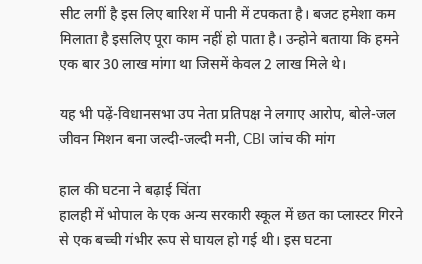सीट लगीं है इस लिए बारिश में पानी में टपकता है। बजट हमेशा कम मिलाता है इसलिए पूरा काम नहीं हो पाता है। उन्होने बताया कि हमने एक बार 30 लाख मांगा था जिसमें केवल 2 लाख मिले थे।

यह भी पढ़ें-विधानसभा उप नेता प्रतिपक्ष ने लगाए आरोप, बोले-जल जीवन मिशन बना जल्दी-जल्दी मनी, CBI जांच की मांग

हाल की घटना ने बढ़ाई चिंता
हालही में भोपाल के एक अन्य सरकारी स्कूल में छत का प्लास्टर गिरने से एक बच्ची गंभीर रूप से घायल हो गई थी। इस घटना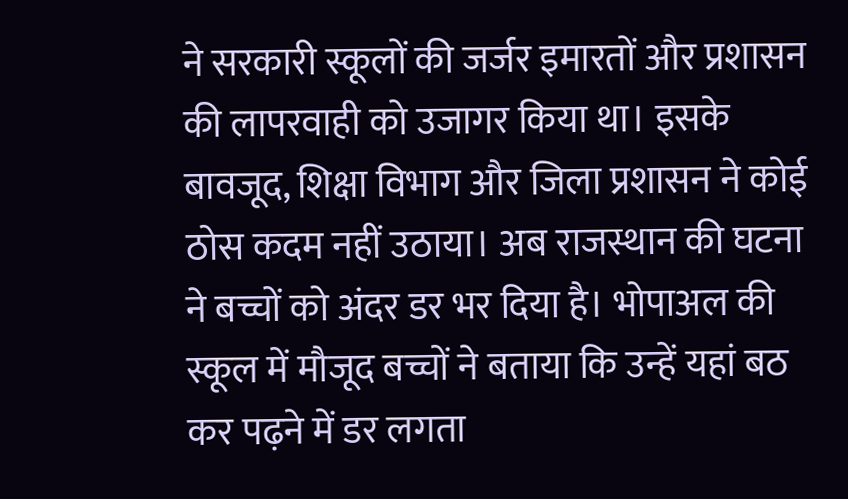ने सरकारी स्कूलों की जर्जर इमारतों और प्रशासन की लापरवाही को उजागर किया था। इसके बावजूद, शिक्षा विभाग और जिला प्रशासन ने कोई ठोस कदम नहीं उठाया। अब राजस्थान की घटना ने बच्चों को अंदर डर भर दिया है। भोपाअल की स्कूल में मौजूद बच्चों ने बताया कि उन्हें यहां बठ कर पढ़ने में डर लगता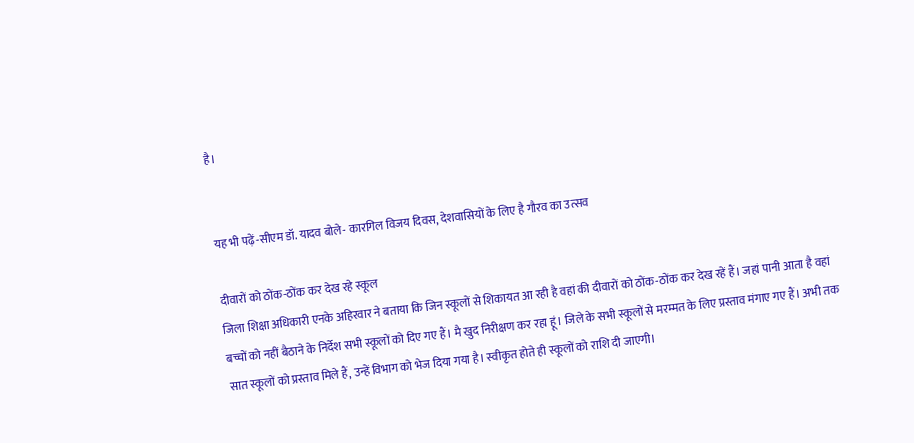है।


यह भी पढ़ें-सीएम डॉ. यादव बोले- कारगिल विजय दिवस, देशवासियों के लिए है गौरव का उत्सव

दीवारों को ठोंक-ठोंक कर देख रहे स्कूल
जिला शिक्षा अधिकारी एनके अहिरवार ने बताया कि जिन स्कूलों से शिकायत आ रही है वहां की दीवारों को ठोंक-ठोंक कर देख रहें हैं। जहां पानी आता है वहां बच्चों को नहीं बैठाने के निर्देश सभी स्कूलों को दिए गए हैं। मै खुद निरीक्षण कर रहा हूं। जिले के सभी स्कूलों से मरम्मत के लिए प्रस्ताव मंगाए गए हैं। अभी तक सात स्कूलों को प्रस्ताव मिले हैं, उन्हें विभाग को भेज दिया गया है। स्वीकृत होते ही स्कूलों को राशि दी जाएगी।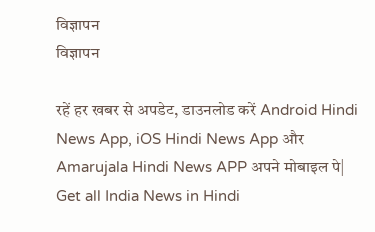विज्ञापन
विज्ञापन

रहें हर खबर से अपडेट, डाउनलोड करें Android Hindi News App, iOS Hindi News App और Amarujala Hindi News APP अपने मोबाइल पे|
Get all India News in Hindi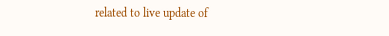related to live update of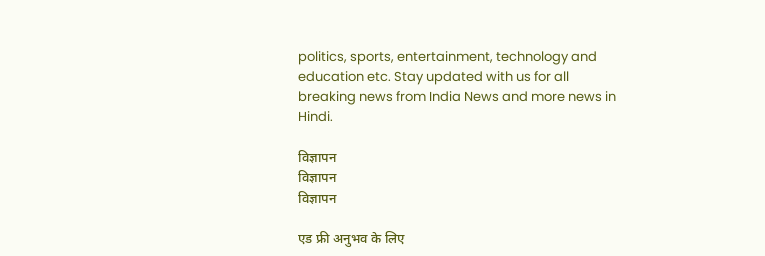politics, sports, entertainment, technology and education etc. Stay updated with us for all breaking news from India News and more news in Hindi.

विज्ञापन
विज्ञापन
विज्ञापन

एड फ्री अनुभव के लिए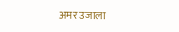अमर उजाला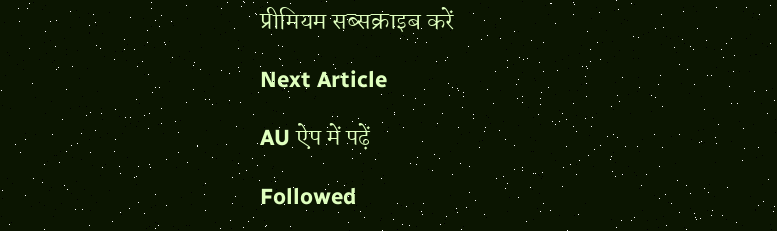प्रीमियम सब्सक्राइब करें

Next Article

AU ऐप में पढ़ें

Followed